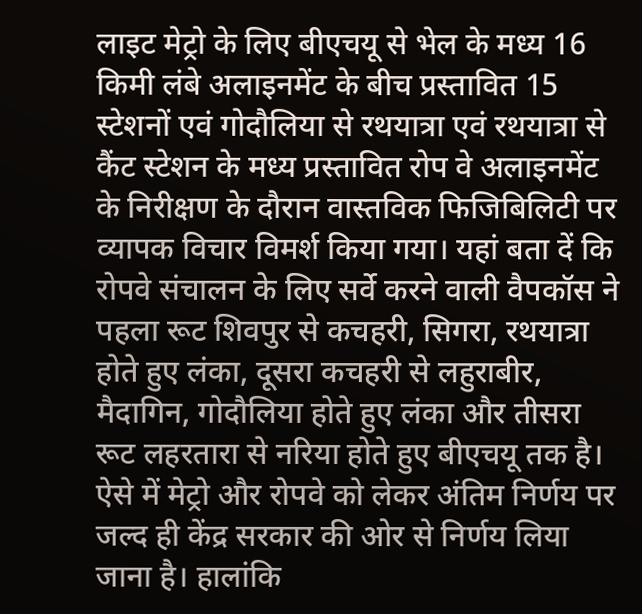लाइट मेट्रो के लिए बीएचयू से भेल के मध्य 16 किमी लंबे अलाइनमेंट के बीच प्रस्तावित 15 स्टेशनों एवं गोदौलिया से रथयात्रा एवं रथयात्रा से कैंट स्टेशन के मध्य प्रस्तावित रोप वे अलाइनमेंट के निरीक्षण के दौरान वास्तविक फिजिबिलिटी पर व्यापक विचार विमर्श किया गया। यहां बता दें कि रोपवे संचालन के लिए सर्वे करने वाली वैपकॉस ने पहला रूट शिवपुर से कचहरी, सिगरा, रथयात्रा होते हुए लंका, दूसरा कचहरी से लहुराबीर, मैदागिन, गोदौलिया होते हुए लंका और तीसरा रूट लहरतारा से नरिया होते हुए बीएचयू तक है।
ऐसे में मेट्रो और रोपवे को लेकर अंतिम निर्णय पर जल्द ही केंद्र सरकार की ओर से निर्णय लिया जाना है। हालांकि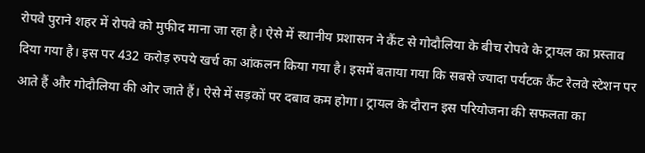रोपवे पुराने शहर में रोपवे को मुफीद माना जा रहा है। ऐसे में स्थानीय प्रशासन ने कैंट से गोदौलिया के बीच रोपवे के ट्रायल का प्रस्ताव दिया गया है। इस पर 432 करोड़ रुपये खर्च का आंकलन किया गया है। इसमें बताया गया कि सबसे ज्यादा पर्यटक कैंट रेलवे स्टेशन पर आते हैं और गोदौलिया की ओर जाते हैं। ऐसे में सड़कों पर दबाव कम होगा। ट्रायल के दौरान इस परियोजना की सफलता का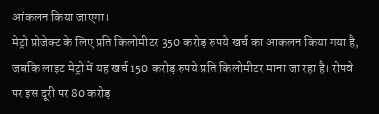आंकलन किया जाएगा।
मेट्रो प्रोजेक्ट के लिए प्रति किलोमीटर 350 करोड़ रुपये खर्च का आकलन किया गया है, जबकि लाइट मेट्रो में यह खर्च 150 करोड़ रुपये प्रति किलोमीटर माना जा रहा है। रोपवे पर इस दूरी पर 80 करोड़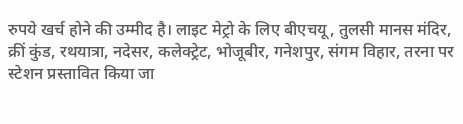रुपये खर्च होने की उम्मीद है। लाइट मेट्रो के लिए बीएचयू, तुलसी मानस मंदिर, क्रीं कुंड, रथयात्रा, नदेसर, कलेक्ट्रेट, भोजूबीर, गनेशपुर, संगम विहार, तरना पर स्टेशन प्रस्तावित किया जा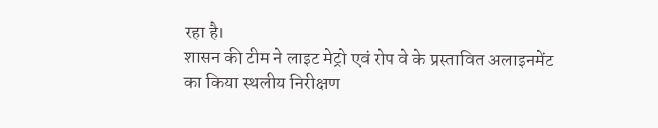रहा है।
शासन की टीम ने लाइट मेट्रो एवं रोप वे के प्रस्तावित अलाइनमेंट का किया स्थलीय निरीक्षण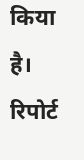किया है। रिपोर्ट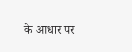के आधार पर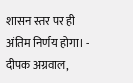शासन स्तर पर ही अंतिम निर्णय होगा। - दीपक अग्रवाल,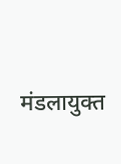मंडलायुक्त